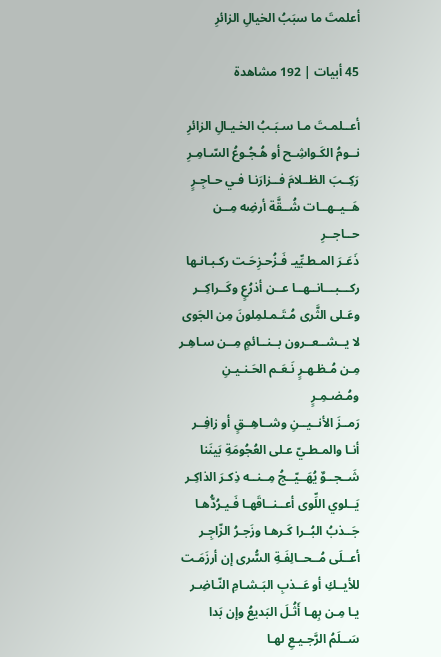أعلمتَ ما سبَبُ الخيالِ الزائرِ

45 أبيات | 192 مشاهدة

أعــلمـتَ مـا سـبَـبُ الخـيـالِ الزائرِ
نــومُ الكَـواشِـح أو هُـجُـوعُ السّـامِـرِ
رَكِــبَ الظــلامَ فــزارَنـا فـي حـاجِـرٍ
هَــيــهــات شُــقَّة أرضِه مِــن حــاجــرِ
ذَعَـرَ المـطـيِّيـ فَـزُحـزِحَـت ركـبـانـها
ركـــبـــانــهــا عــن أذرُعٍ وكَــراكِــر
وعَـلى الثَّرى مُـتَـمـلمِلونَ مِن الجَوى
لا يــشــعــرون بــنــائمٍ مِــن سـاهِـر
مِـن مُـظـهـرٍ نَـعَـم الحَـنـيـنِ ومُـضـمِـرٍ
رَمــزَ الأنــيــنِ وشــاهِــقٍ أو زافِــر
أنـا والمـطـيّ عـلى العُجُومَةِ بَينَنا
شَــجــوٌ يُهَــيّــجُ مِــنــه ذِكـرَ الذاكِـر
يَــلوي اللِّوى أعــنــاقَهـا فَـيـرُدُّهـا
جَــذبُ البُــرا كَـرهـا وزَجـرُ الزّاجِـر
أعــلَى مُــحــالِفَـةِ السُّرى إن أرزَمَـت
للأيــكِ أو عَــذبِ البَـشـامِ النّـاضِـر
يـا مِـن بِهـا أَثُـلَ البَديعُ وإن بَدا
سَــلَمُ الرَّجـيـعِ لهـا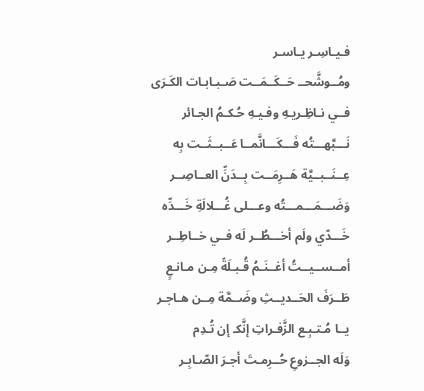فـيـاسِـر يـاسـر
ومُــوشَّحــ حَــكَــمَــت صَـبـابـات الكَـرَى
فــي نـاظِـريـهِ وفـيـهِ حُـكـمُ الجـائر
نَـــبَّهـــتُه فَـــكَـــانَّمــا عَــبــثَــت بِه
عِــنَــبــيَّة هَــرِمَــت بِــدَنِّ العــاصِــر
وَضَـــمَـــمـــتُه وعـــلى غُـــلالَةِ خَـــدِّه
خَـــدّي ولَم أخـــطُــر لَه فــي خــاطِــر
أمــســيــتُ أغــنَـمُ قُـبـلَةً مِـن مـانـعٍ
طَــرَفَ الحَــديــثِ وضَــمَّة مِــن هـاجـر
يــا مُـتـبِـع الزَّفـراتِ إنَّكـ إن تُـدِم
وَلَه الجــزوعِ حُــرِمـتَ أجـرَ الصّـابِـر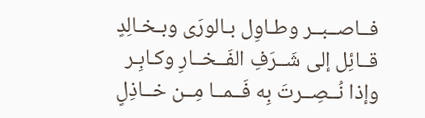فــاصــبــر وطـاوِل بـالورَى وبـخـالِدٍ
قــائِل إلى شَــرَفِ الفَــخــارِ وكـابِـر
وإذا نُــصِــرتَ بِه فَــمــا مِــن خــاذِلٍ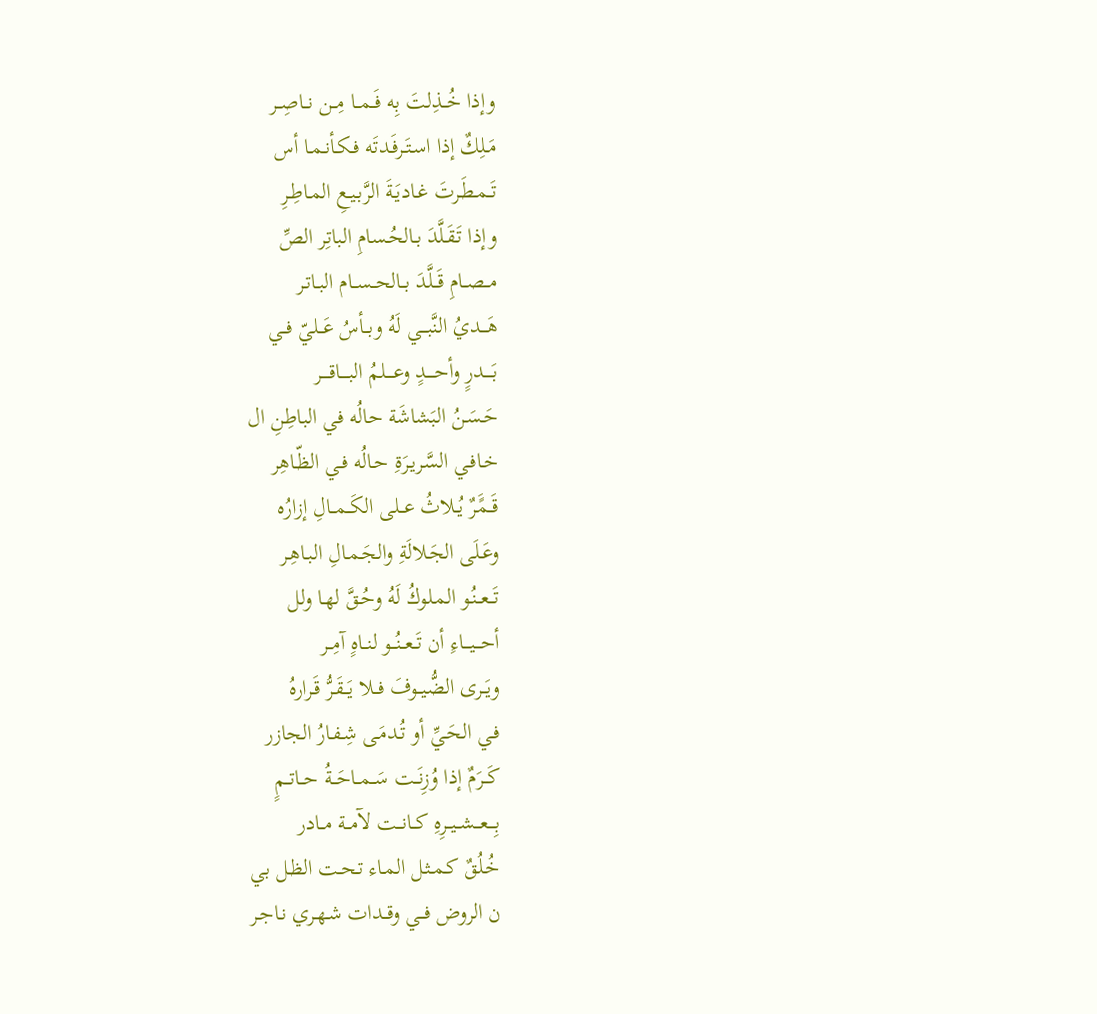وإذا خُــذِلتَ بِه فَــمــا مِــن نــاصِــر
مَـلِكٌ إذا اسـتَـرفَـدتَه فـكـأنـمـا أس
تَــمـطَـرتَ غـاديَـةَ الرَّبـيـعِ المـاطِـرِ
وإذا تَـقَـلَّدَ بـالحُـسامِ الباتِر الصِّ
مــصــامِ قَــلَّدَ بــالحــســام البـاتـر
هَـــديُ النَّبـــي لَهُ وبــأسُ عَــليّ فــي
بَــــدرٍ وأحــــدٍ وعــــلمُ البــــاقــــر
حَـسَـنُ البَشاشَة حالُه في الباطِنِ ال
خـافـي السَّريـرَةِ حـالُه فـي الظّـاهِر
قَــمًَرٌ يُــلاثُ عــلى الكَــمــالِ إزارُه
وعَـلَى الجَـلالَةِ والجَـمـالِ البـاهِـر
تَــعــنُـو المـلوكُ لَهُ وحُـقَّ لهـا ولل
أحـــيـــاءِ أن تَــعــنُــو لنــاهٍ آمِــر
ويَــرى الضُّيــوفَ فــلا يَــقَـرُّ قَـرارهُ
فـي الحَـيِّ أو تُـدمَـى شِـفـارُ الجازر
كَــرَمٌ إذا وُزِنَــت سَــمــاحَــةُ حــاتــمٍ
بِـــعـــشــيــرِهِ كــانــت لآمــة مــادر
خُـلُقٌ كـمـثـل المـاء تـحـت الظـل بي
ن الروض فــي وقــدات شـهـري نـاجـر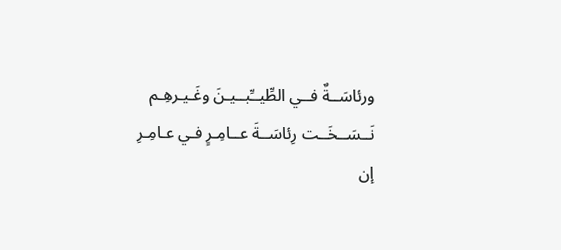ورئاسَــةٌ فــي الطِّيــِّبــيـنَ وغَـيـرهِـم
نَــسَــخَــت رِئاسَــةَ عــامِـرٍ فـي عـامِـرِ
إن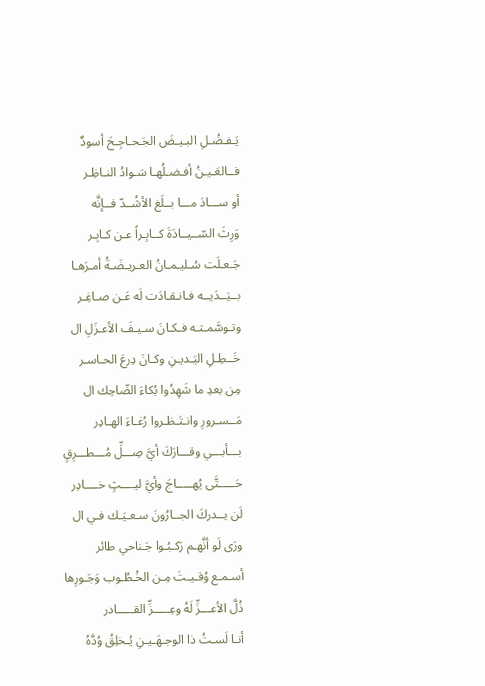يَـفـضُـلِ البـيـضَ الجَـحـاجِـحَ أسودٌ
فــالعَـيـنُ أفـضـلُهـا سَـوادُ النـاظِـر
أو ســـادَ مـــا بــلَغ الأشُــدّ فــإنَّه
وَرِثَ السّــيــادَةَ كــابِـراً عـن كـابِـر
جَـعـلَت سُـليـمـانُ العـريـضَـةُ أمـرَهـا
بــيَــدَيــه فـانـقـادَت لَه عَـن صـاغِـر
وتـوسَّمـتـه فـكـانَ سـيـفَ الأعـزَلِ ال
خَــطِـلِ اليَـديـنِ وكـانَ دِرعَ الحـاسـر
مِن بعدِ ما شَهِدُوا بُكاءَ الضّاحِك ال
مَــسـرورِ وانـتَـظـروا رُغـاءَ الهـادِر
بـــأبـــي وقـــارَكَ أيَّ صِـــلِّ مُـــطـــرِقٍ
حَـــــتَّى يُهـــــاجَ وأيَّ ليــــثٍ خــــادِر
لَن يــدركَ الجــارُونَ سـعـيَـك فـي ال
ورَى لَو أنَّهـم رَكـبُـوا جَـناحي طائر
أسـمـع وُقـيـتَ مِـن الخُـطُـوب وَجَـورِها
ذُلَّ الأعـــزِّ لَهُ وعِـــــزِّ القـــــادر
أنـا لَسـتُ ذا الوجـهَـيـنِ يُـخلِقُ وُدَّهُ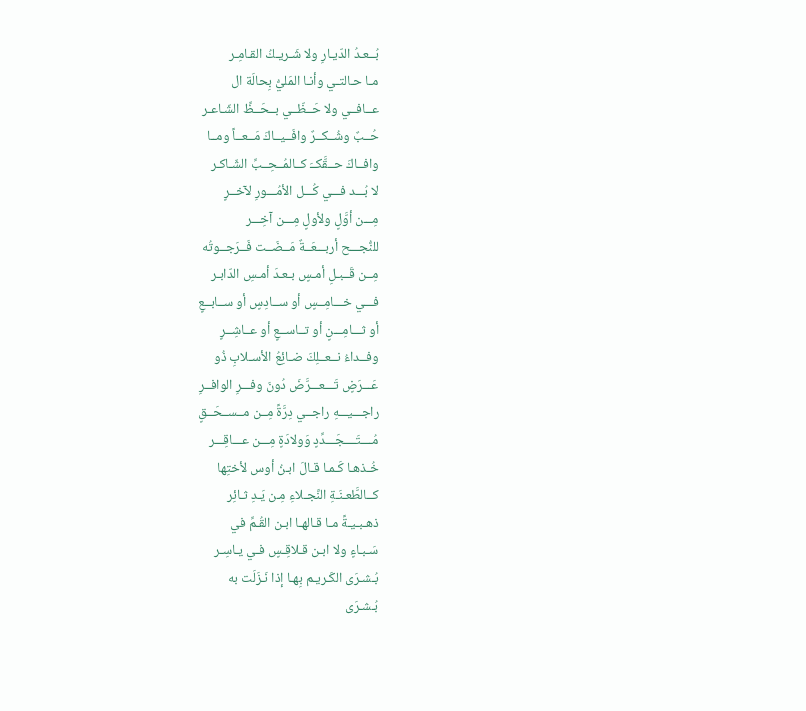بُــعـدُ الدّيـارِ ولا شَـريـكُ القـامِـر
مـا حـالتـي وأنـا المَليُّ بِحالَة ال
عــافــي ولا حَــظّــي بــحَــظِّ الشّـاعـر
حُــبٌ وشُــكــرٌ وافَــيــاكَ مَــعــاً ومــا
وافــاكَ حــقَّكــَ كــالمُــحِــبِّ الشّـاكـر
لا بُـــد فـــي كُـــل الأمُـــورِ لآخــرٍ
مِـــن أوَّلٍ ولأولٍ مِـــن آخِـــر
للنُّجـــح أربـــعَــةٌ مَــضَــت فَــرَجــوتُه
مِــن قَــبـلِ أمـسٍ بـعـدَ أمـسِ الدّابـر
فـــي خـــامِــسٍ أو ســادِسٍ أو ســابــعٍ
أو ثـــامِـــنٍ أو تــاســعٍ أو عــاشِــرٍ
وفــداءُ نــعــلِكَ ضـائِعُ الأسـلابِ ذُو
عَـــرَضٍ تَـــعـــرَّضَ دُونَ وفـــرِ الوافــرِ
راجـــيـــهِ راجــي دِرَّةً مِــن مــســحَــقٍ
مُــــتَــــجَـــدِّدٍ وَولادَةٍ مِـــن عـــاقِـــر
خُـذهـا كَـمـا قـالَ ابـنُ أوس لأختِها
كــالطَّعـنَـةِ النَّجـلاءِ مِـن يَـدِ ثـائِر
ذهـبـيـةً مـا قـالهـا ابـن القُـمِّ في
سَـبـاءٍ ولا ابـن قـلاقِـسٍ فـي يـاسِـر
بُـشـرَى الكَـريـم بِهـا إذا نَـزَلَت به
بُـشـرَى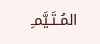المُـتَـيَّمـِ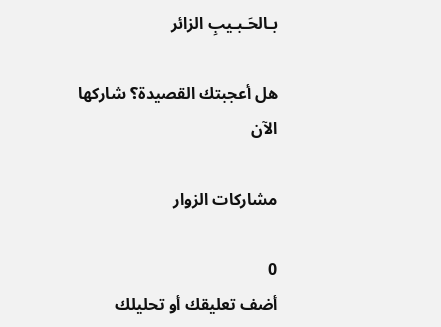بـالحَـبـيبِ الزائر

هل أعجبتك القصيدة؟ شاركها الآن

مشاركات الزوار

0
أضف تعليقك أو تحليلك